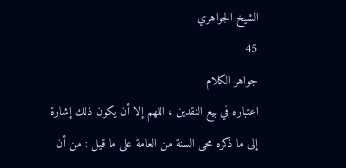الشيخ الجواهري
45
جواهر الكلام
اعتباره في بيع النقدين ، اللهم إلا أن يكون ذلك إشارة إلى ما ذكره محى السنة من العامة على ما قيل : من أن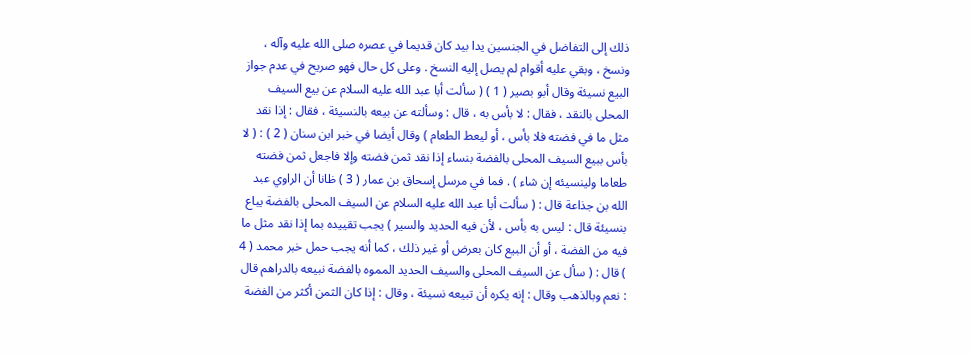ذلك إلى التفاضل في الجنسين يدا بيد كان قديما في عصره صلى الله عليه وآله ، ونسخ ، وبقي عليه أقوام لم يصل إليه النسخ . وعلى كل حال فهو صريح في عدم جواز البيع نسيئة وقال أبو بصير ( 1 ) ( سألت أبا عبد الله عليه السلام عن بيع السيف المحلى بالنقد ، فقال : لا بأس به ، قال : وسألته عن بيعه بالنسيئة ، فقال : إذا نقد مثل ما في فضته فلا بأس ، أو ليعط الطعام ) وقال أيضا في خبر ابن سنان ( 2 ) : ( لا بأس ببيع السيف المحلى بالفضة بنساء إذا نقد ثمن فضته وإلا فاجعل ثمن فضته طعاما ولينسيئه إن شاء ) . فما في مرسل إسحاق بن عمار ( 3 ) ظانا أن الراوي عبد الله بن جذاعة قال : ( سألت أبا عبد الله عليه السلام عن السيف المحلى بالفضة يباع بنسيئة قال : ليس به بأس ، لأن فيه الحديد والسير ) يجب تقييده بما إذا نقد مثل ما فيه من الفضة ، أو أن البيع كان بعرض أو غير ذلك ، كما أنه يجب حمل خبر محمد ( 4 ) قال : ( سأل عن السيف المحلى والسيف الحديد المموه بالفضة نبيعه بالدراهم قال : نعم وبالذهب وقال : إنه يكره أن تبيعه نسيئة ، وقال : إذا كان الثمن أكثر من الفضة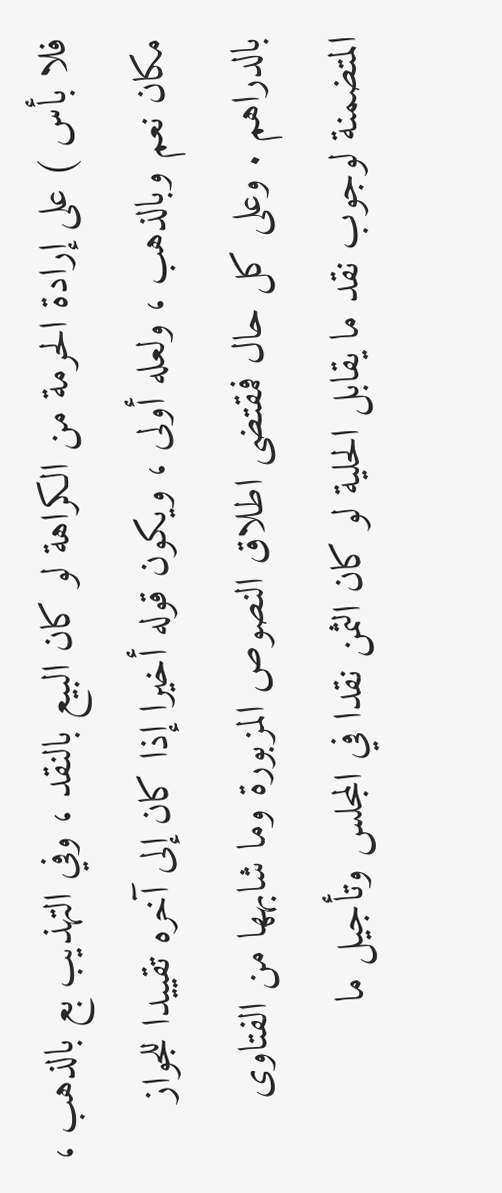فلا بأس ) على إرادة الحرمة من الكراهة لو كان البيع بالنقد ، وفي التهذيب بع بالذهب ، مكان نعم وبالذهب ، ولعله أولى ، ويكون قوله أخيرا إذا كان إلى آخره تقييدا للجواز بالدراهم . وعلى كل حال فمقتضى اطلاق النصوص المزبورة وما شابهها من الفتاوى المتضمنة لوجوب نقد ما يقابل الحلية لو كان الثمن نقدا في المجلس وتأجيل ما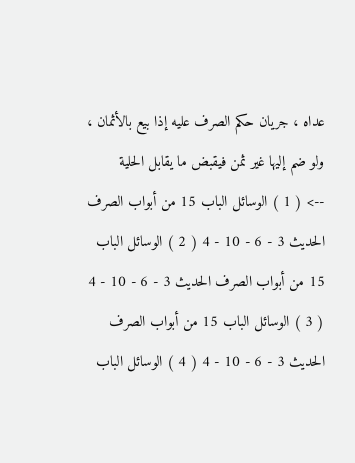عداه ، جريان حكم الصرف عليه إذا بيع بالأثمان ، ولو ضم إليها غير ثمن فيقبض ما يقابل الحلية
--> ( 1 ) الوسائل الباب 15 من أبواب الصرف الحديث 3 - 6 - 10 - 4 ( 2 ) الوسائل الباب 15 من أبواب الصرف الحديث 3 - 6 - 10 - 4 ( 3 ) الوسائل الباب 15 من أبواب الصرف الحديث 3 - 6 - 10 - 4 ( 4 ) الوسائل الباب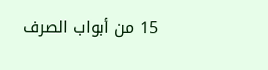15 من أبواب الصرف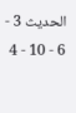الحديث 3 - 6 - 10 - 4